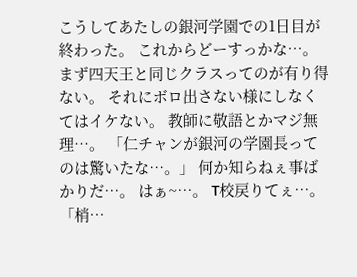こうしてあたしの銀河学園での1日目が終わった。 これからどーすっかな…。 まず四天王と同じクラスってのが有り得ない。 それにボロ出さない様にしなくてはイケない。 教師に敬語とかマジ無理…。 「仁チャンが銀河の学園長ってのは驚いたな…。」 何か知らねぇ事ばかりだ…。 はぁ~…。 T校戻りてぇ…。 「梢…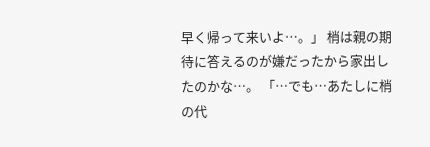早く帰って来いよ…。」 梢は親の期待に答えるのが嫌だったから家出したのかな…。 「…でも…あたしに梢の代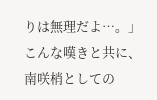りは無理だよ…。」 こんな嘆きと共に、南咲梢としての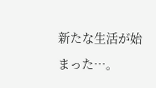新たな生活が始まった…。